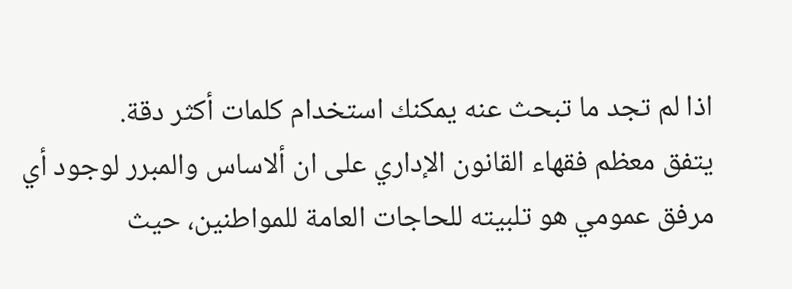اذا لم تجد ما تبحث عنه يمكنك استخدام كلمات أكثر دقة.
يتفق معظم فقهاء القانون الإداري على ان ألاساس والمبرر لوجود أي مرفق عمومي هو تلبيته للحاجات العامة للمواطنين، حيث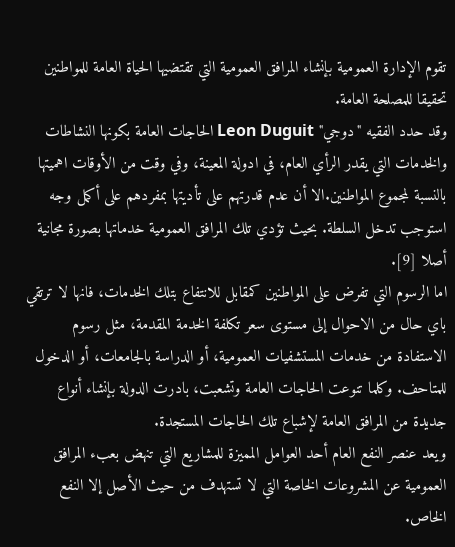تقوم الإدارة العمومية بإنشاء المرافق العمومية التي تقتضيها الحياة العامة للمواطنين تحقيقا للمصلحة العامة.
وقد حدد الفقيه "دوجي" Leon Duguit الحاجات العامة بكونها النشاطات والخدمات التي يقدر الرأي العام، في ادولة المعينة، وفي وقت من الأوقات اهميتها بالنسبة لمجموع المواطنين.الا أن عدم قدرتهم على تأديتها بمفردهم على أكمل وجه استوجب تدخل السلطة. بحيث تؤدي تلك المرافق العمومية خدماتها بصورة مجانية أصلا [9].
اما الرسوم التي تفرض على المواطنين كمقابل للانتفاع بتلك الخدمات، فانها لا ترتقي باي حال من الاحوال إلى مستوى سعر تكلفة الخدمة المقدمة، مثل رسوم الاستفادة من خدمات المستشفيات العمومية، أو الدراسة بالجامعات، أو الدخول للمتاحف. وكلما تنوعت الحاجات العامة وتشعبت، بادرت الدولة بإنشاء أنواع جديدة من المرافق العامة لإشباع تلك الحاجات المستجدة.
ويعد عنصر النفع العام أحد العوامل المميزة للمشاريع التي تنهض بعبء المرافق العمومية عن المشروعات الخاصة التي لا تستهدف من حيث الأصل إلا النفع الخاص.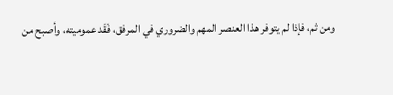ومن ثم، فإذا لم يتوفر هذا العنصر المهم والضروري في المرفق، فَقَد عموميته، وأصبح من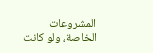المشروعات الخاصة، ولو كانت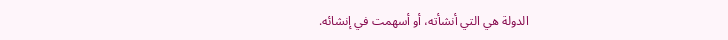الدولة هي التي أنشأته، أو أسهمت في إنشائه.